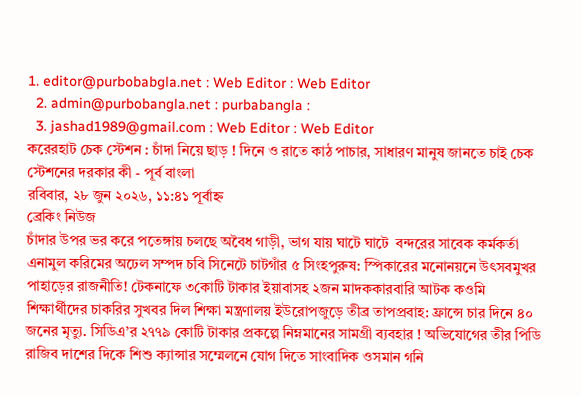1. editor@purbobabgla.net : Web Editor : Web Editor
  2. admin@purbobangla.net : purbabangla :
  3. jashad1989@gmail.com : Web Editor : Web Editor
করেরহাট চেক স্টেশন : চাঁদা নিয়ে ছাড় ! দিনে ও রাতে কাঠ পাচার, সাধারণ মানুষ জানতে চাই চেক স্টেশনের দরকার কী - পূর্ব বাংলা
রবিবার, ২৮ জুন ২০২৬, ১১:৪১ পূর্বাহ্ন
ব্রেকিং নিউজ
চাঁদার উপর ভর করে পতেঙ্গায় চলছে অবৈধ গাড়ী, ভাগ যায় ঘাটে ঘাটে  বন্দরের সাবেক কর্মকর্তা এনামুল করিমের অঢেল সম্পদ চবি সিনেটে চাটগাঁর ৫ সিংহপুরুষ: স্পিকারের মনোনয়নে উৎসবমুখর পাহাড়ের রাজনীতি! টেকনাফে ৩কোটি টাকার ইয়াবাসহ ২জন মাদককারবারি আটক কওমি শিক্ষার্থীদের চাকরির সুখবর দিল শিক্ষা মন্ত্রণালয় ইউরোপজুড়ে তীব্র তাপপ্রবাহ: ফ্রান্সে চার দিনে ৪০ জনের মৃত্যু. সিডিএ’র ২৭৭৯ কোটি টাকার প্রকল্পে নিম্নমানের সামগ্রী ব্যবহার ! অভিযোগের তীর পিডি রাজিব দাশের দিকে শিশু ক্যান্সার সম্মেলনে যোগ দিতে সাংবাদিক ওসমান গনি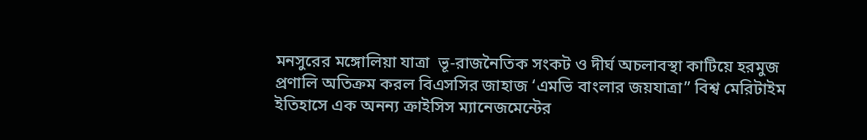মনসুরের মঙ্গোলিয়া যাত্রা  ভূ-রাজনৈতিক সংকট ও দীর্ঘ অচলাবস্থা কাটিয়ে হরমুজ প্রণালি অতিক্রম করল বিএসসির জাহাজ ‘এমভি বাংলার জয়যাত্রা” বিশ্ব মেরিটাইম ইতিহাসে এক অনন্য ক্রাইসিস ম্যানেজমেন্টের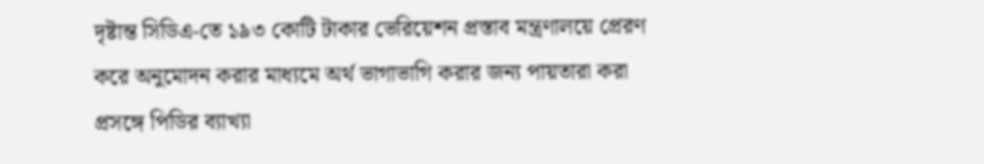দৃষ্টান্ত সিডিএ-তে ১৯৩ কোটি টাকার ভেরিয়েশন প্রস্তাব মন্ত্রণালয়ে প্রেরণ করে অনুমোদন করার মাধ্যমে অর্থ ভাগাভাগি করার জন্য পায়তারা করা প্রসঙ্গে পিডির ব্যাখ্যা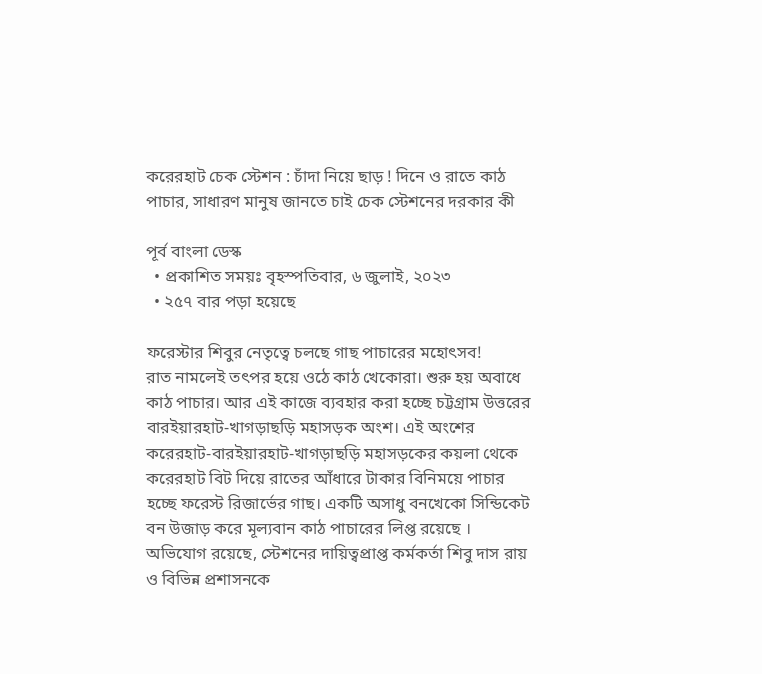করেরহাট চেক স্টেশন : চাঁদা নিয়ে ছাড় ! দিনে ও রাতে কাঠ পাচার, সাধারণ মানুষ জানতে চাই চেক স্টেশনের দরকার কী

পূর্ব বাংলা ডেস্ক
  • প্রকাশিত সময়ঃ বৃহস্পতিবার, ৬ জুলাই, ২০২৩
  • ২৫৭ বার পড়া হয়েছে

ফরেস্টার শিবুর নেতৃত্বে চলছে গাছ পাচারের মহোৎসব!
রাত নামলেই তৎপর হয়ে ওঠে কাঠ খেকোরা। শুরু হয় অবাধে কাঠ পাচার। আর এই কাজে ব্যবহার করা হচ্ছে চট্টগ্রাম উত্তরের বারইয়ারহাট-খাগড়াছড়ি মহাসড়ক অংশ। এই অংশের করেরহাট-বারইয়ারহাট-খাগড়াছড়ি মহাসড়কের কয়লা থেকে করেরহাট বিট দিয়ে রাতের আঁধারে টাকার বিনিময়ে পাচার হচ্ছে ফরেস্ট রিজার্ভের গাছ। একটি অসাধু বনখেকো সিন্ডিকেট বন উজাড় করে মূল্যবান কাঠ পাচারের লিপ্ত রয়েছে ।
অভিযোগ রয়েছে, স্টেশনের দায়িত্বপ্রাপ্ত কর্মকর্তা শিবু দাস রায় ও বিভিন্ন প্রশাসনকে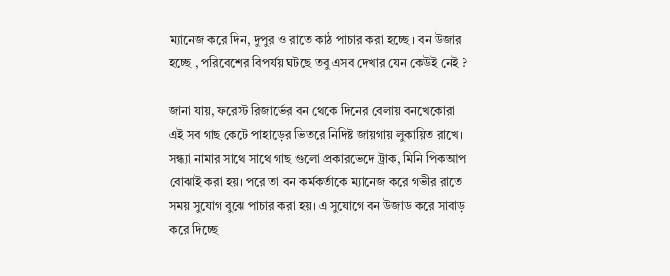ম্যানেজ করে দিন, দুপুর ও রাতে কাঠ পাচার করা হচ্ছে । বন উজার হচ্ছে , পরিবেশের বিপর্যয় ঘটছে তবু এসব দেখার যেন কেউই নেই ?

জানা যায়, ফরেস্ট রিজার্ভের বন থেকে দিনের বেলায় বনখেকোরা এই সব গাছ কেটে পাহাড়ের ভিতরে নিদিষ্ট জায়গায় লুকায়িত রাখে। সন্ধ্যা নামার সাথে সাথে গাছ গুলো প্রকারভেদে ট্রাক, মিনি পিকআপ বোঝাই করা হয়। পরে তা বন কর্মকর্তাকে ম্যানেজ করে গভীর রাতে সময় সুযোগ বুঝে পাচার করা হয়। এ সুযোগে বন উজাড করে সাবাড় করে দিচ্ছে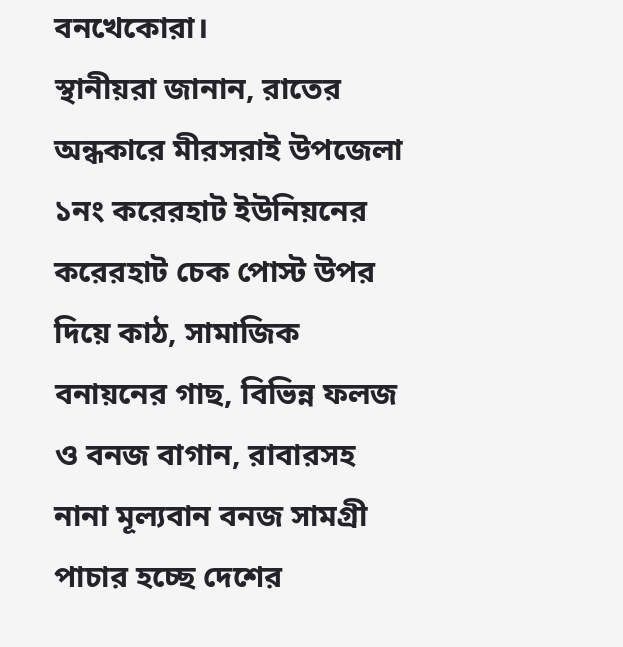বনখেকোরা।
স্থানীয়রা জানান, রাতের অন্ধকারে মীরসরাই উপজেলা ১নং করেরহাট ইউনিয়নের করেরহাট চেক পোস্ট উপর দিয়ে কাঠ, সামাজিক বনায়নের গাছ, বিভিন্ন ফলজ ও বনজ বাগান, রাবারসহ নানা মূল্যবান বনজ সামগ্রী পাচার হচ্ছে দেশের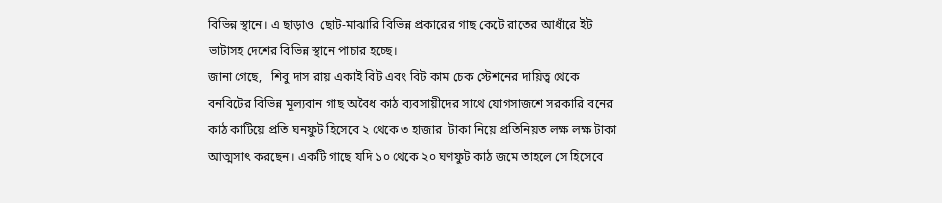বিভিন্ন স্থানে। এ ছাড়াও  ছোট-মাঝারি বিভিন্ন প্রকারের গাছ কেটে রাতের আধাঁরে ইট ভাটাসহ দেশের বিভিন্ন স্থানে পাচার হচ্ছে।
জানা গেছে,   শিবু দাস রায় একাই বিট এবং বিট কাম চেক স্টেশনের দায়িত্ব থেকে বনবিটের বিভিন্ন মূল্যবান গাছ অবৈধ কাঠ ব্যবসায়ীদের সাথে যোগসাজশে সরকারি বনের কাঠ কাটিয়ে প্রতি ঘনফুট হিসেবে ২ থেকে ৩ হাজার  টাকা নিয়ে প্রতিনিয়ত লক্ষ লক্ষ টাকা আত্মসাৎ করছেন। একটি গাছে যদি ১০ থেকে ২০ ঘণফুট কাঠ জমে তাহলে সে হিসেবে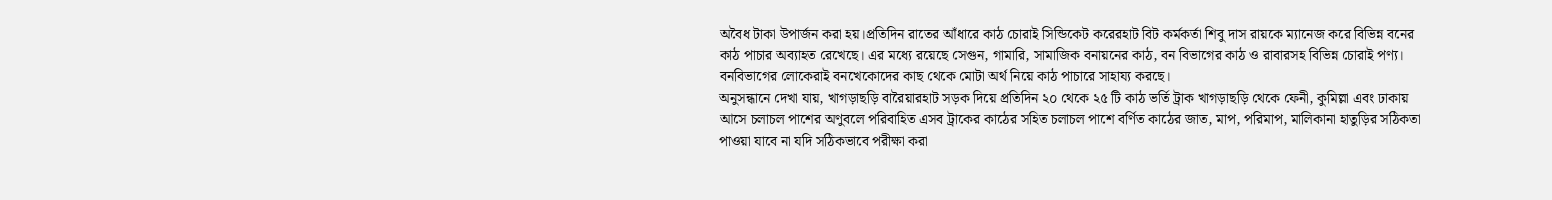অবৈধ টাকা উপার্জন করা হয়।প্রতিদিন রাতের আঁধারে কাঠ চোরাই সিন্ডিকেট করেরহাট বিট কর্মকর্তা শিবু দাস রায়কে ম্যানেজ করে বিভিন্ন বনের কাঠ পাচার অব্যাহত রেখেছে। এর মধ্যে রয়েছে সেগুন, গামারি, সামাজিক বনায়নের কাঠ, বন বিভাগের কাঠ ও রাবারসহ বিভিন্ন চোরাই পণ্য।  বনবিভাগের লোকেরাই বনখেকোদের কাছ থেকে মোটা অর্থ নিয়ে কাঠ পাচারে সাহায্য করছে।
অনুসন্ধানে দেখা যায়, খাগড়াছড়ি বারৈয়ারহাট সড়ক দিয়ে প্রতিদিন ২০ থেকে ২৫ টি কাঠ ভর্তি ট্রাক খাগড়াছড়ি থেকে ফেনী, কুমিল্লা এবং ঢাকায় আসে চলাচল পাশের অণুবলে পরিবাহিত এসব ট্রাকের কাঠের সহিত চলাচল পাশে বর্ণিত কাঠের জাত, মাপ, পরিমাপ, মালিকানা হাতুড়ির সঠিকতা পাওয়া যাবে না যদি সঠিকভাবে পরীক্ষা করা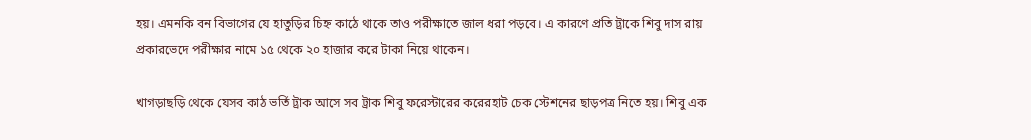হয়। এমনকি বন বিভাগের যে হাতুড়ির চিহ্ন কাঠে থাকে তাও পরীক্ষাতে জাল ধরা পড়বে। এ কারণে প্রতি ট্রাকে শিবু দাস রায় প্রকারভেদে পরীক্ষার নামে ১৫ থেকে ২০ হাজার করে টাকা নিয়ে থাকেন।

খাগড়াছড়ি থেকে যেসব কাঠ ভর্তি ট্রাক আসে সব ট্রাক শিবু ফরেস্টারের করেরহাট চেক স্টেশনের ছাড়পত্র নিতে হয়। শিবু এক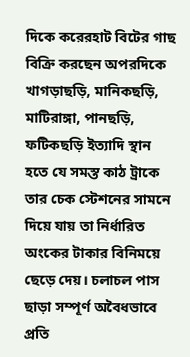দিকে করেরহাট বিটের গাছ বিক্রি করছেন অপরদিকে খাগড়াছড়ি, মানিকছড়ি, মাটিরাঙ্গা, পানছড়ি, ফটিকছড়ি ইত্যাদি স্থান হতে যে সমস্ত কাঠ ট্রাকে তার চেক স্টেশনের সামনে দিয়ে যায় তা নির্ধারিত অংকের টাকার বিনিময়ে ছেড়ে দেয়। চলাচল পাস ছাড়া সম্পূর্ণ অবৈধভাবে প্রতি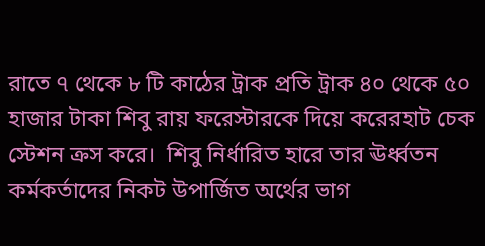রাতে ৭ থেকে ৮ টি কাঠের ট্রাক প্রতি ট্রাক ৪০ থেকে ৫০ হাজার টাকা শিবু রায় ফরেস্টারকে দিয়ে করেরহাট চেক স্টেশন ক্রস করে।  শিবু নির্ধারিত হারে তার ঊর্ধ্বতন কর্মকর্তাদের নিকট উপার্জিত অর্থের ভাগ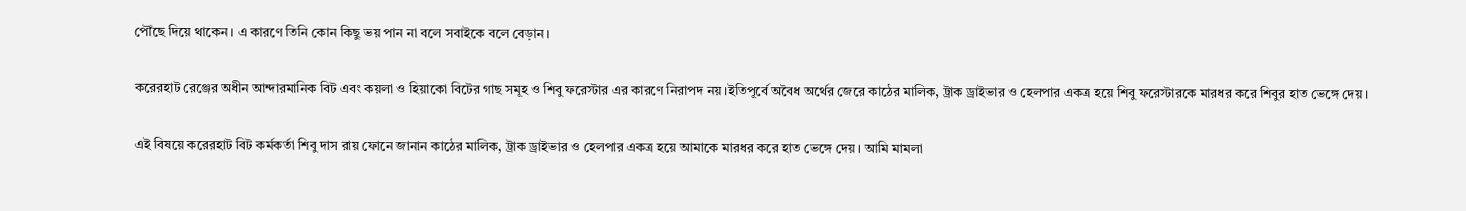পৌঁছে দিয়ে থাকেন। এ কারণে তিনি কোন কিছু ভয় পান না বলে সবাইকে বলে বেড়ান।

করেরহাট রেঞ্জের অধীন আন্দারমানিক বিট এবং কয়লা ও হিয়াকো বিটের গাছ সমূহ ও শিবু ফরেস্টার এর কারণে নিরাপদ নয়।ইতিপূর্বে অবৈধ অর্থের জেরে কাঠের মালিক, ট্রাক ড্রাইভার ও হেলপার একত্র হয়ে শিবু ফরেস্টারকে মারধর করে শিবুর হাত ভেঙ্গে দেয় ।

এই বিষয়ে করেরহাট বিট কর্মকর্তা শিবু দাস রায় ফোনে জানান কাঠের মালিক, ট্রাক ড্রাইভার ও হেলপার একত্র হয়ে আমাকে মারধর করে হাত ভেঙ্গে দেয়। আমি মামলা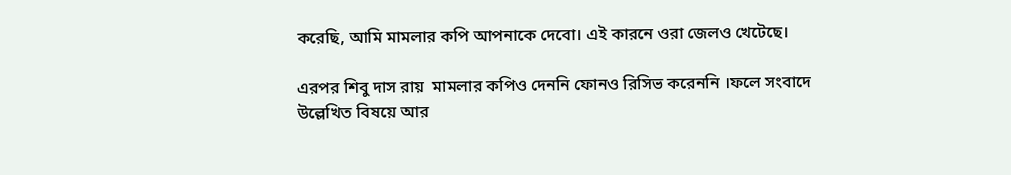করেছি, আমি মামলার কপি আপনাকে দেবো। এই কারনে ওরা জেলও খেটেছে।

এরপর শিবু দাস রায়  মামলার কপিও দেননি ফোনও রিসিভ করেননি ।ফলে সংবাদে উল্লেখিত বিষয়ে আর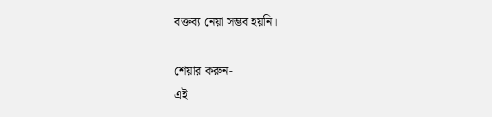বক্তব্য নেয়া সম্ভব হয়নি।

শেয়ার করুন-
এই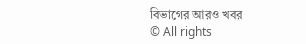বিভাগের আরও খবর
© All rights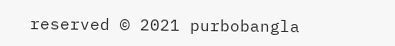reserved © 2021 purbobangla